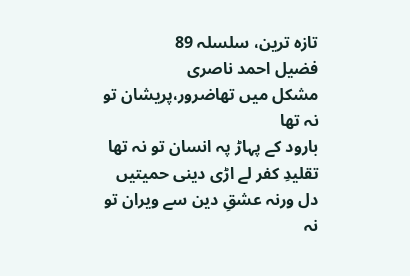تازہ ترین، سلسلہ 89
فضیل احمد ناصری
مشکل میں تھاضرور،پریشان تو نہ تھا
بارود کے پہاڑ پہ انسان تو نہ تھا
تقلیدِ کفر لے اڑی دینی حمیتیں
دل ورنہ عشقِ دین سے ویران تو نہ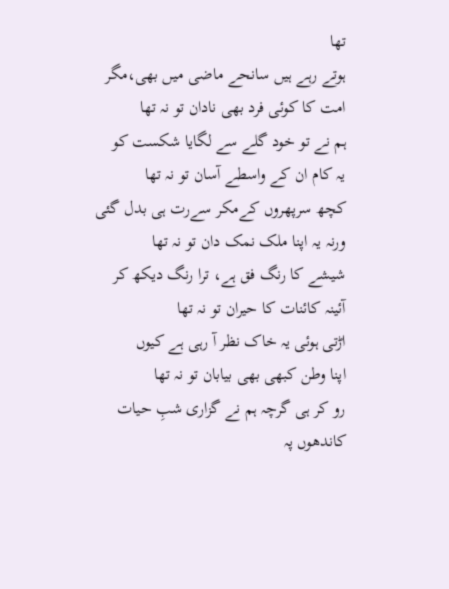تھا
ہوتے رہے ہیں سانحے ماضی میں بھی،مگر
امت کا کوئی فرد بھی نادان تو نہ تھا
ہم نے تو خود گلے سے لگایا شکست کو
یہ کام ان کے واسطے آسان تو نہ تھا
کچھ سرپھروں کےمکر سےرت ہی بدل گئی
ورنہ یہ اپنا ملک نمک دان تو نہ تھا
شیشے کا رنگ فق ہے، ترا رنگ دیکھ کر
آئینہ کائنات کا حیران تو نہ تھا
اڑتی ہوئی یہ خاک نظر آ رہی ہے کیوں
اپنا وطن کبھی بھی بیابان تو نہ تھا
رو کر ہی گرچہ ہم نے گزاری شبِ حیات
کاندھوں پہ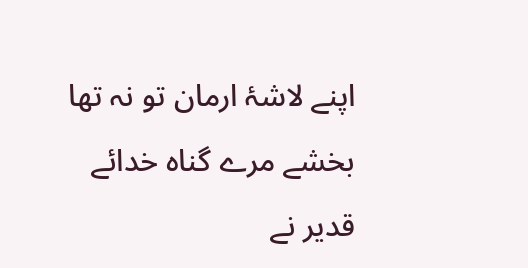اپنے لاشۂ ارمان تو نہ تھا
بخشے مرے گناہ خدائے قدیر نے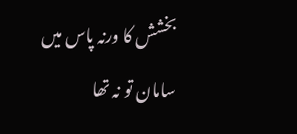بخشش کا ورنہ پاس میں سامان تو نہ تھا